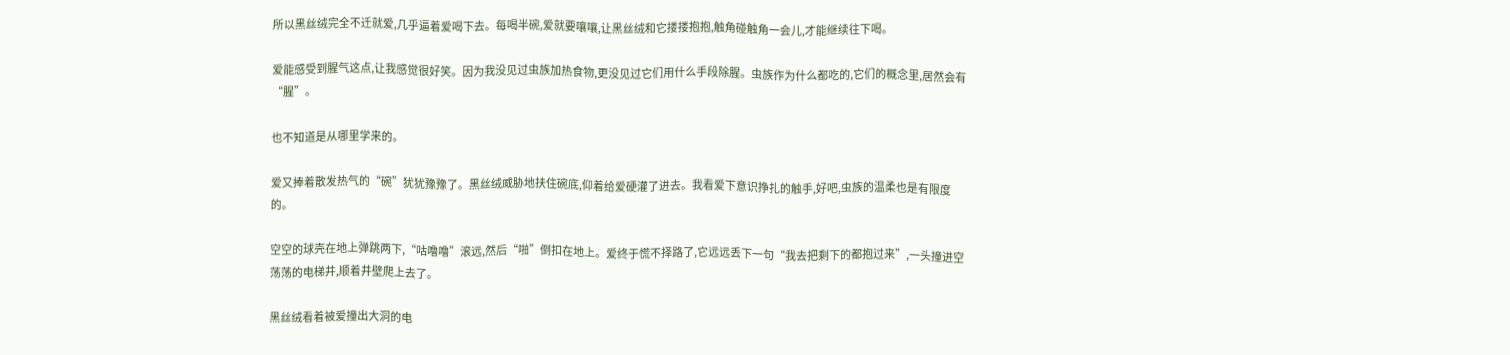所以黑丝绒完全不迁就爱,几乎逼着爱喝下去。每喝半碗,爱就要嚷嚷,让黑丝绒和它搂搂抱抱,触角碰触角一会儿,才能继续往下喝。

爱能感受到腥气这点,让我感觉很好笑。因为我没见过虫族加热食物,更没见过它们用什么手段除腥。虫族作为什么都吃的,它们的概念里,居然会有“腥”。

也不知道是从哪里学来的。

爱又捧着散发热气的“碗”犹犹豫豫了。黑丝绒威胁地扶住碗底,仰着给爱硬灌了进去。我看爱下意识挣扎的触手,好吧,虫族的温柔也是有限度的。

空空的球壳在地上弹跳两下,“咕噜噜”滚远,然后“啪”倒扣在地上。爱终于慌不择路了,它远远丢下一句“我去把剩下的都抱过来”,一头撞进空荡荡的电梯井,顺着井壁爬上去了。

黑丝绒看着被爱撞出大洞的电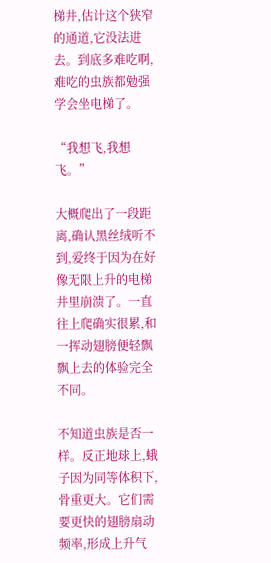梯井,估计这个狭窄的通道,它没法进去。到底多难吃啊,难吃的虫族都勉强学会坐电梯了。

“我想飞,我想飞。”

大概爬出了一段距离,确认黑丝绒听不到,爱终于因为在好像无限上升的电梯井里崩溃了。一直往上爬确实很累,和一挥动翅膀便轻飘飘上去的体验完全不同。

不知道虫族是否一样。反正地球上,蛾子因为同等体积下,骨重更大。它们需要更快的翅膀扇动频率,形成上升气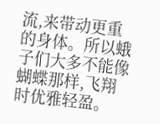流,来带动更重的身体。所以蛾子们大多不能像蝴蝶那样,飞翔时优雅轻盈。